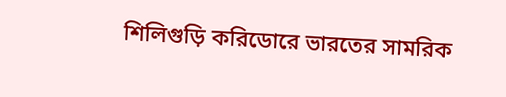শিলিগুড়ি করিডোরে ভারতের সামরিক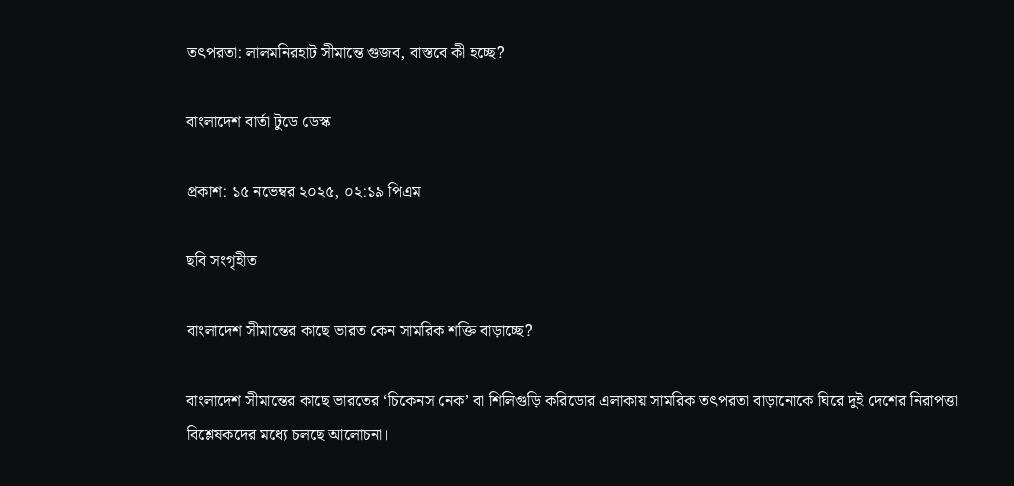তৎপরতা: লালমনিরহাট সীমান্তে গুজব, বাস্তবে কী হচ্ছে?

বাংলাদেশ বার্তা টুডে ডেস্ক

প্রকাশ: ১৫ নভেম্বর ২০২৫, ০২:১৯ পিএম

ছবি সংগৃহীত

বাংলাদেশ সীমান্তের কাছে ভারত কেন সামরিক শক্তি বাড়াচ্ছে?

বাংলাদেশ সীমান্তের কাছে ভারতের ‘চিকেনস নেক’ বা শিলিগুড়ি করিডোর এলাকায় সামরিক তৎপরতা বাড়ানোকে ঘিরে দুই দেশের নিরাপত্তা বিশ্লেষকদের মধ্যে চলছে আলোচনা।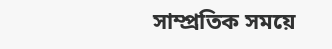সাম্প্রতিক সময়ে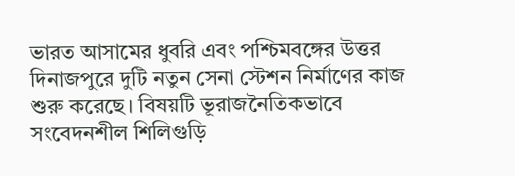ভারত আসামের ধুবরি এবং পশ্চিমবঙ্গের উত্তর দিনাজপুরে দুটি নতুন সেনা স্টেশন নির্মাণের কাজ শুরু করেছে। বিষয়টি ভূরাজনৈতিকভাবে সংবেদনশীল শিলিগুড়ি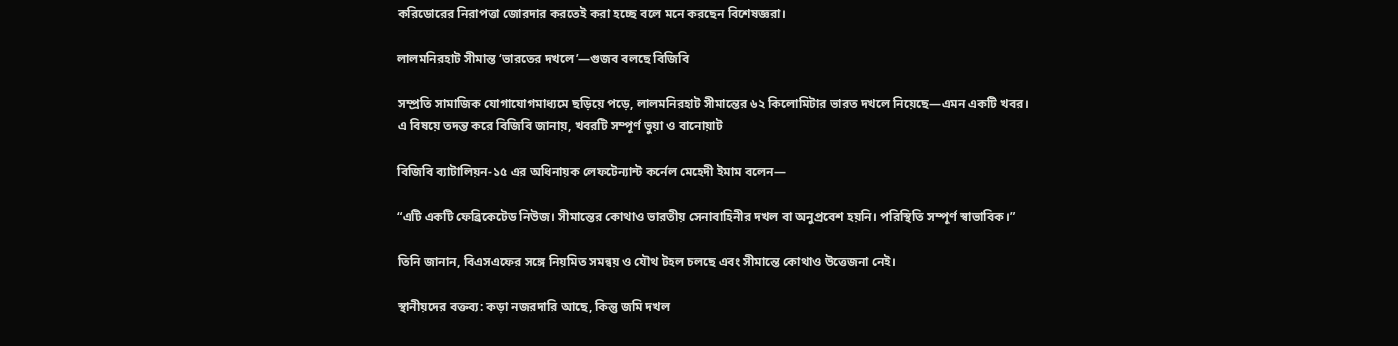করিডোরের নিরাপত্তা জোরদার করতেই করা হচ্ছে বলে মনে করছেন বিশেষজ্ঞরা।

লালমনিরহাট সীমান্ত ‘ভারতের দখলে’—গুজব বলছে বিজিবি

সম্প্রতি সামাজিক যোগাযোগমাধ্যমে ছড়িয়ে পড়ে, লালমনিরহাট সীমান্তের ৬২ কিলোমিটার ভারত দখলে নিয়েছে—এমন একটি খবর।
এ বিষয়ে তদন্ত করে বিজিবি জানায়, খবরটি সম্পূর্ণ ভুয়া ও বানোয়াট

বিজিবি ব্যাটালিয়ন-১৫ এর অধিনায়ক লেফটেন্যান্ট কর্নেল মেহেদী ইমাম বলেন—

“এটি একটি ফেব্রিকেটেড নিউজ। সীমান্তের কোথাও ভারতীয় সেনাবাহিনীর দখল বা অনুপ্রবেশ হয়নি। পরিস্থিতি সম্পূর্ণ স্বাভাবিক।”

তিনি জানান, বিএসএফের সঙ্গে নিয়মিত সমন্বয় ও যৌথ টহল চলছে এবং সীমান্তে কোথাও উত্তেজনা নেই।

স্থানীয়দের বক্তব্য: কড়া নজরদারি আছে, কিন্তু জমি দখল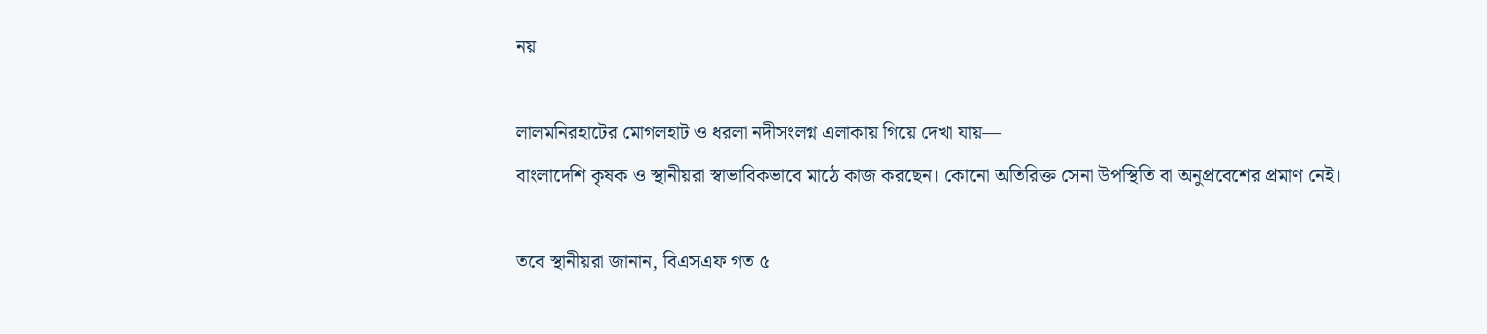নয়

লালমনিরহাটের মোগলহাট ও ধরলা নদীসংলগ্ন এলাকায় গিয়ে দেখা যায়—
বাংলাদেশি কৃষক ও স্থানীয়রা স্বাভাবিকভাবে মাঠে কাজ করছেন। কোনো অতিরিক্ত সেনা উপস্থিতি বা অনুপ্রবেশের প্রমাণ নেই।

তবে স্থানীয়রা জানান, বিএসএফ গত ৫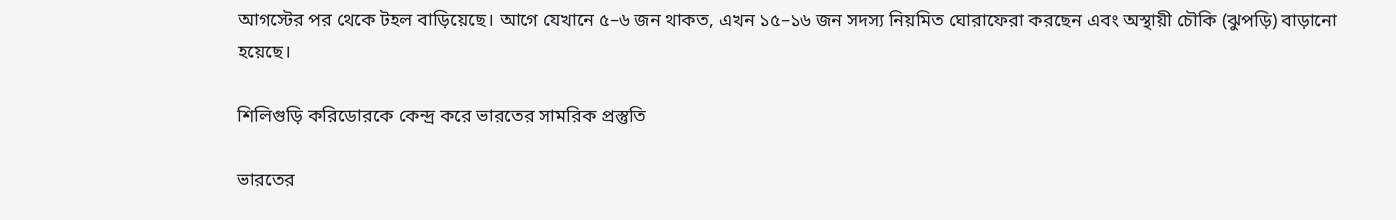আগস্টের পর থেকে টহল বাড়িয়েছে। আগে যেখানে ৫–৬ জন থাকত, এখন ১৫–১৬ জন সদস্য নিয়মিত ঘোরাফেরা করছেন এবং অস্থায়ী চৌকি (ঝুপড়ি) বাড়ানো হয়েছে।

শিলিগুড়ি করিডোরকে কেন্দ্র করে ভারতের সামরিক প্রস্তুতি

ভারতের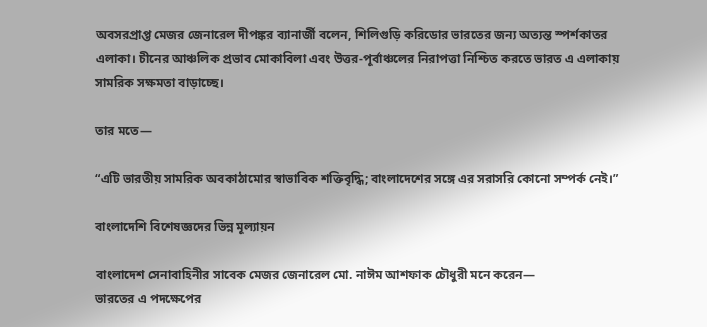অবসরপ্রাপ্ত মেজর জেনারেল দীপঙ্কর ব্যানার্জী বলেন, শিলিগুড়ি করিডোর ভারতের জন্য অত্যন্ত স্পর্শকাতর এলাকা। চীনের আঞ্চলিক প্রভাব মোকাবিলা এবং উত্তর-পূর্বাঞ্চলের নিরাপত্তা নিশ্চিত করতে ভারত এ এলাকায় সামরিক সক্ষমতা বাড়াচ্ছে।

তার মতে—

“এটি ভারতীয় সামরিক অবকাঠামোর স্বাভাবিক শক্তিবৃদ্ধি; বাংলাদেশের সঙ্গে এর সরাসরি কোনো সম্পর্ক নেই।”

বাংলাদেশি বিশেষজ্ঞদের ভিন্ন মূল্যায়ন

বাংলাদেশ সেনাবাহিনীর সাবেক মেজর জেনারেল মো. নাঈম আশফাক চৌধুরী মনে করেন—
ভারতের এ পদক্ষেপের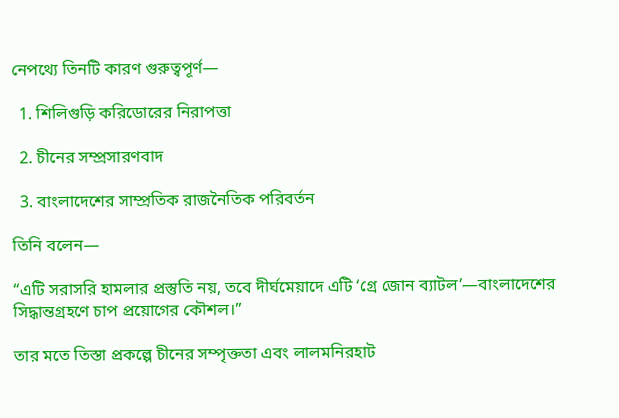নেপথ্যে তিনটি কারণ গুরুত্বপূর্ণ—

  1. শিলিগুড়ি করিডোরের নিরাপত্তা

  2. চীনের সম্প্রসারণবাদ

  3. বাংলাদেশের সাম্প্রতিক রাজনৈতিক পরিবর্তন

তিনি বলেন—

“এটি সরাসরি হামলার প্রস্তুতি নয়, তবে দীর্ঘমেয়াদে এটি ‘গ্রে জোন ব্যাটল’—বাংলাদেশের সিদ্ধান্তগ্রহণে চাপ প্রয়োগের কৌশল।”

তার মতে তিস্তা প্রকল্পে চীনের সম্পৃক্ততা এবং লালমনিরহাট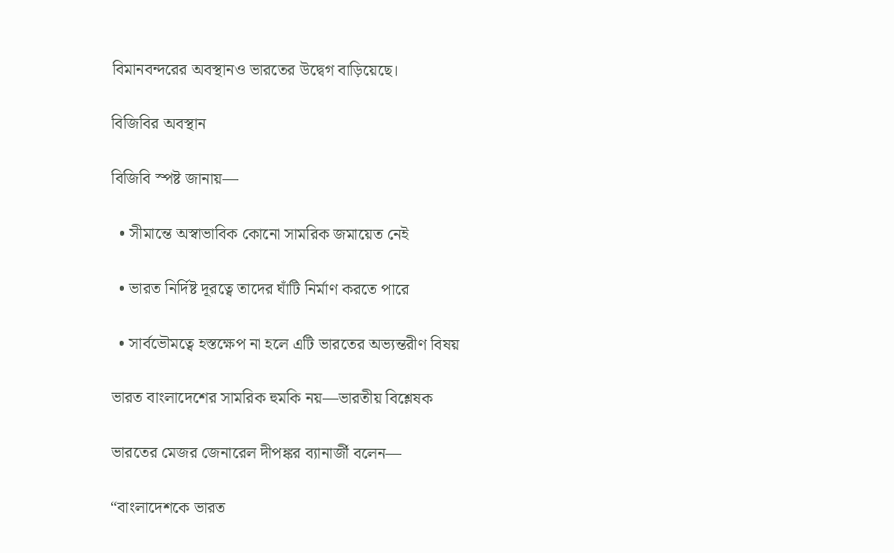বিমানবন্দরের অবস্থানও ভারতের উদ্বেগ বাড়িয়েছে।

বিজিবির অবস্থান

বিজিবি স্পষ্ট জানায়—

  • সীমান্তে অস্বাভাবিক কোনো সামরিক জমায়েত নেই

  • ভারত নির্দিষ্ট দূরত্বে তাদের ঘাঁটি নির্মাণ করতে পারে

  • সার্বভৌমত্বে হস্তক্ষেপ না হলে এটি ভারতের অভ্যন্তরীণ বিষয়

ভারত বাংলাদেশের সামরিক হুমকি নয়—ভারতীয় বিশ্লেষক

ভারতের মেজর জেনারেল দীপঙ্কর ব্যানার্জী বলেন—

“বাংলাদেশকে ভারত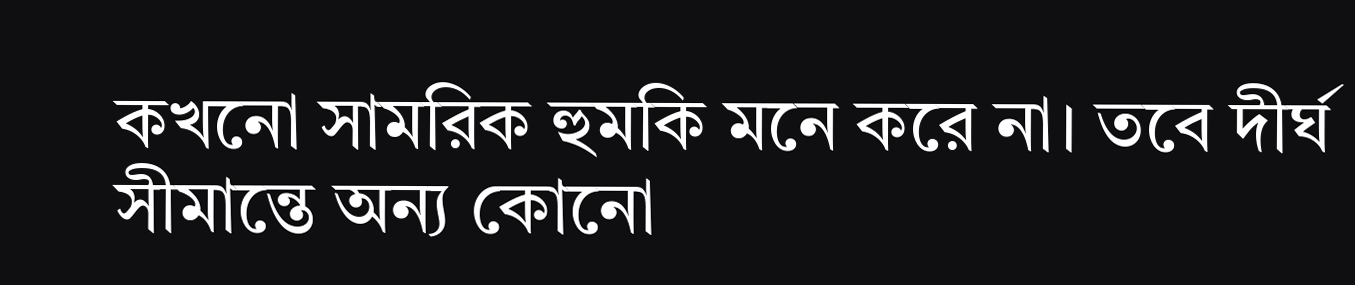কখনো সামরিক হুমকি মনে করে না। তবে দীর্ঘ সীমান্তে অন্য কোনো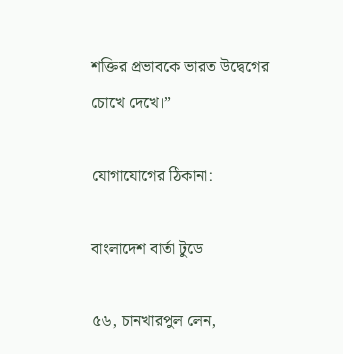শক্তির প্রভাবকে ভারত উদ্বেগের চোখে দেখে।”

যোগাযোগের ঠিকানা:

বাংলাদেশ বার্তা টুডে

৫৬, চানখারপুল লেন,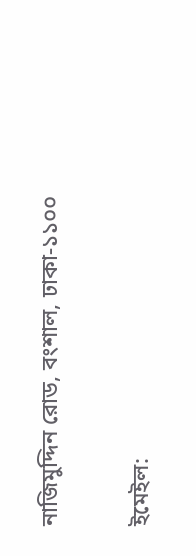নাজিমুদ্দিন রোড, বংশাল, ঢাকা-১১০০

ইমেইল: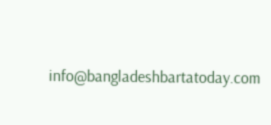info@bangladeshbartatoday.com